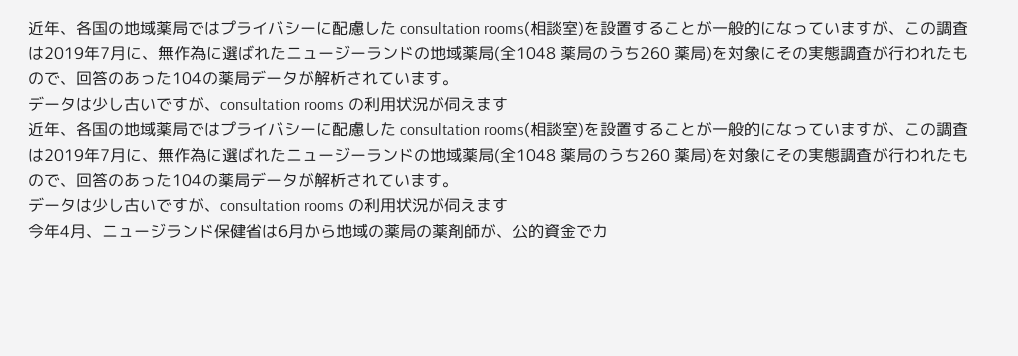近年、各国の地域薬局ではプライバシーに配慮した consultation rooms(相談室)を設置することが一般的になっていますが、この調査は2019年7月に、無作為に選ばれたニュージーランドの地域薬局(全1048 薬局のうち260 薬局)を対象にその実態調査が行われたもので、回答のあった104の薬局データが解析されています。
データは少し古いですが、consultation rooms の利用状況が伺えます
近年、各国の地域薬局ではプライバシーに配慮した consultation rooms(相談室)を設置することが一般的になっていますが、この調査は2019年7月に、無作為に選ばれたニュージーランドの地域薬局(全1048 薬局のうち260 薬局)を対象にその実態調査が行われたもので、回答のあった104の薬局データが解析されています。
データは少し古いですが、consultation rooms の利用状況が伺えます
今年4月、ニュージランド保健省は6月から地域の薬局の薬剤師が、公的資金でカ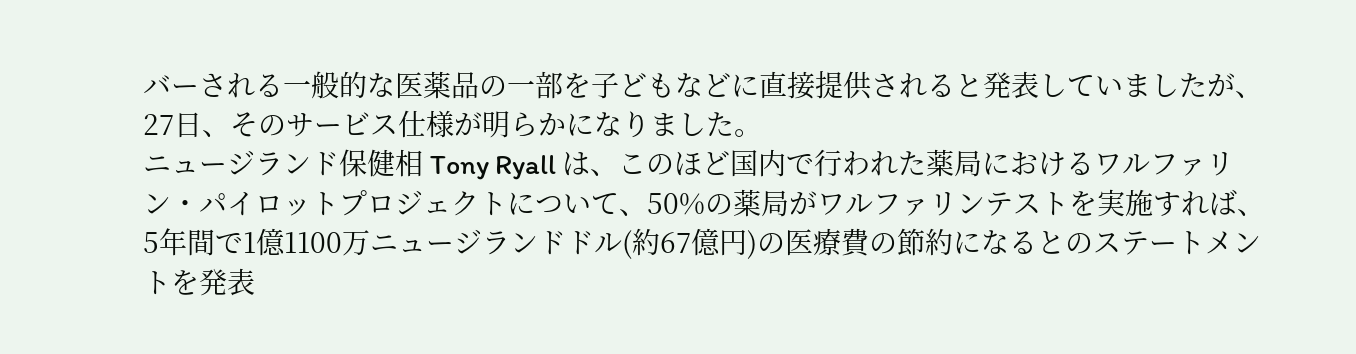バーされる一般的な医薬品の一部を子どもなどに直接提供されると発表していましたが、27日、そのサービス仕様が明らかになりました。
ニュージランド保健相 Tony Ryall は、このほど国内で行われた薬局におけるワルファリン・パイロットプロジェクトについて、50%の薬局がワルファリンテストを実施すれば、5年間で1億1100万ニュージランドドル(約67億円)の医療費の節約になるとのステートメントを発表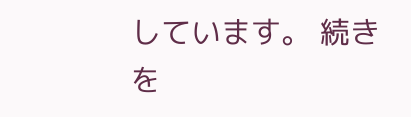しています。 続きを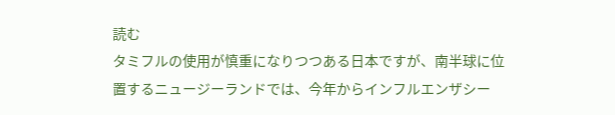読む
タミフルの使用が慎重になりつつある日本ですが、南半球に位置するニュージーランドでは、今年からインフルエンザシー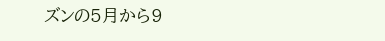ズンの5月から9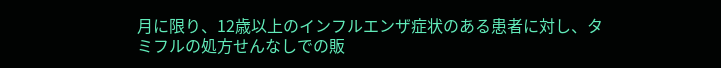月に限り、12歳以上のインフルエンザ症状のある患者に対し、タミフルの処方せんなしでの販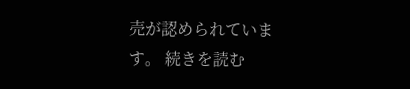売が認められています。 続きを読む